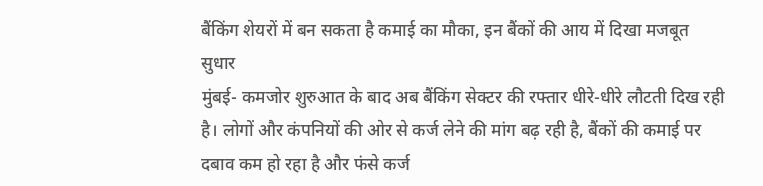बैंकिंग शेयरों में बन सकता है कमाई का मौका, इन बैंकों की आय में दिखा मजबूत सुधार
मुंबई- कमजोर शुरुआत के बाद अब बैंकिंग सेक्टर की रफ्तार धीरे-धीरे लौटती दिख रही है। लोगों और कंपनियों की ओर से कर्ज लेने की मांग बढ़ रही है, बैंकों की कमाई पर दबाव कम हो रहा है और फंसे कर्ज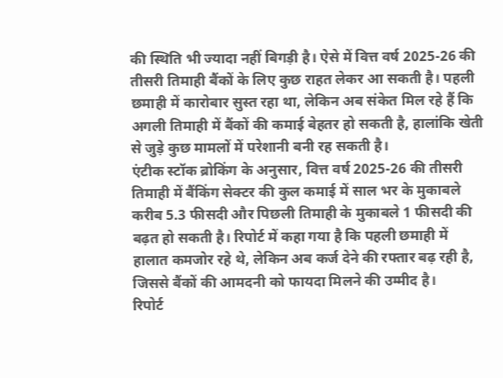की स्थिति भी ज्यादा नहीं बिगड़ी है। ऐसे में वित्त वर्ष 2025-26 की तीसरी तिमाही बैंकों के लिए कुछ राहत लेकर आ सकती है। पहली छमाही में कारोबार सुस्त रहा था, लेकिन अब संकेत मिल रहे हैं कि अगली तिमाही में बैंकों की कमाई बेहतर हो सकती है, हालांकि खेती से जुड़े कुछ मामलों में परेशानी बनी रह सकती है।
एंटीक स्टॉक ब्रोकिंग के अनुसार, वित्त वर्ष 2025-26 की तीसरी तिमाही में बैंकिंग सेक्टर की कुल कमाई में साल भर के मुकाबले करीब 5.3 फीसदी और पिछली तिमाही के मुकाबले 1 फीसदी की बढ़त हो सकती है। रिपोर्ट में कहा गया है कि पहली छमाही में हालात कमजोर रहे थे, लेकिन अब कर्ज देने की रफ्तार बढ़ रही है, जिससे बैंकों की आमदनी को फायदा मिलने की उम्मीद है।
रिपोर्ट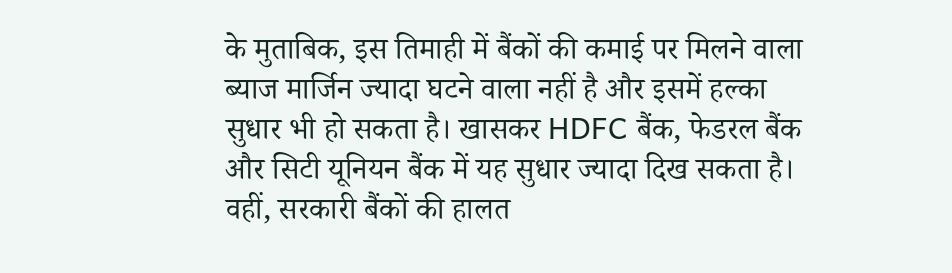के मुताबिक, इस तिमाही में बैंकों की कमाई पर मिलने वाला ब्याज मार्जिन ज्यादा घटने वाला नहीं है और इसमें हल्का सुधार भी हो सकता है। खासकर HDFC बैंक, फेडरल बैंक और सिटी यूनियन बैंक में यह सुधार ज्यादा दिख सकता है। वहीं, सरकारी बैंकों की हालत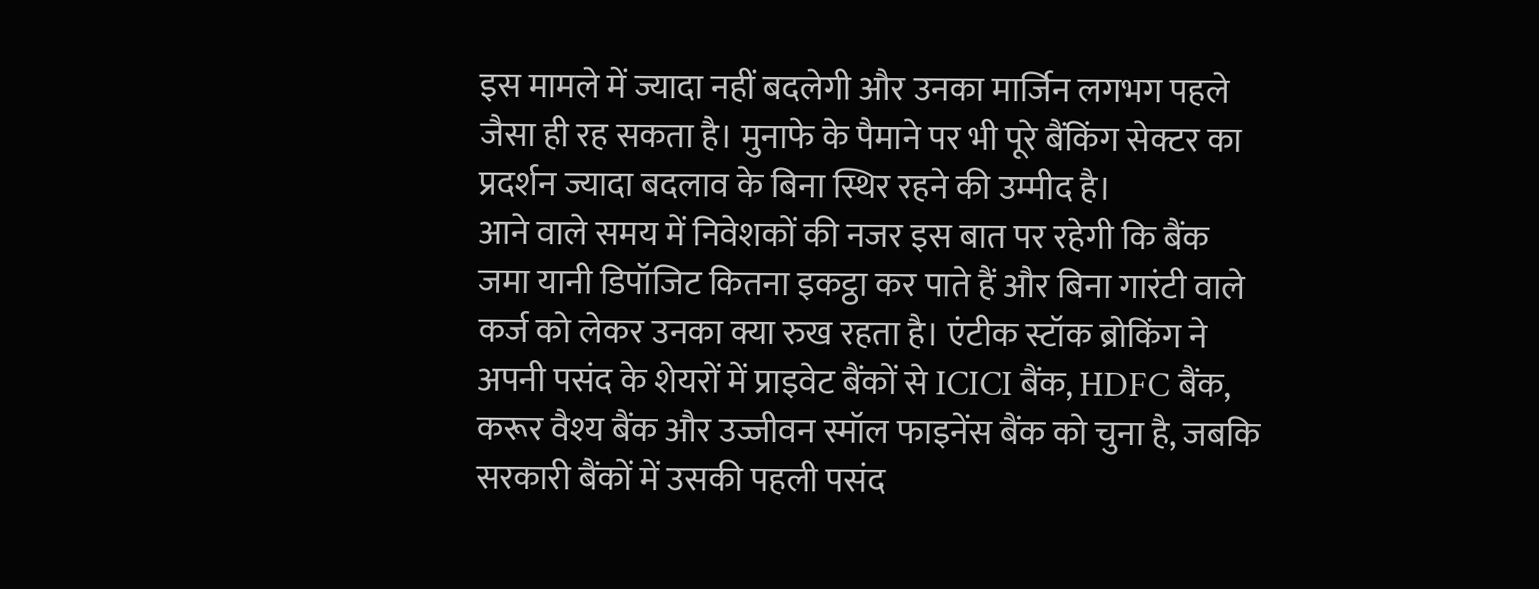इस मामले में ज्यादा नहीं बदलेगी और उनका मार्जिन लगभग पहले जैसा ही रह सकता है। मुनाफे के पैमाने पर भी पूरे बैंकिंग सेक्टर का प्रदर्शन ज्यादा बदलाव के बिना स्थिर रहने की उम्मीद है।
आने वाले समय में निवेशकों की नजर इस बात पर रहेगी कि बैंक जमा यानी डिपॉजिट कितना इकट्ठा कर पाते हैं और बिना गारंटी वाले कर्ज को लेकर उनका क्या रुख रहता है। एंटीक स्टॉक ब्रोकिंग ने अपनी पसंद के शेयरों में प्राइवेट बैंकों से ICICI बैंक, HDFC बैंक, करूर वैश्य बैंक और उज्जीवन स्मॉल फाइनेंस बैंक को चुना है, जबकि सरकारी बैंकों में उसकी पहली पसंद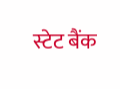स्टेट बैंक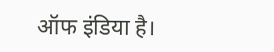ऑफ इंडिया है।